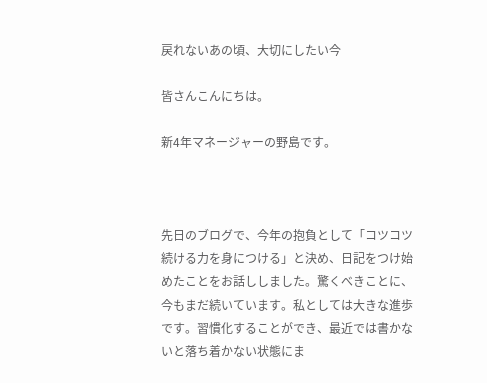戻れないあの頃、大切にしたい今

皆さんこんにちは。

新4年マネージャーの野島です。



先日のブログで、今年の抱負として「コツコツ続ける力を身につける」と決め、日記をつけ始めたことをお話ししました。驚くべきことに、今もまだ続いています。私としては大きな進歩です。習慣化することができ、最近では書かないと落ち着かない状態にま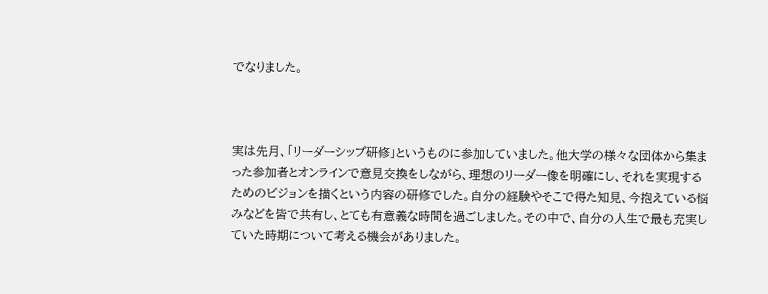でなりました。



実は先月、「リーダーシップ研修」というものに参加していました。他大学の様々な団体から集まった参加者とオンラインで意見交換をしながら、理想のリーダー像を明確にし、それを実現するためのビジョンを描くという内容の研修でした。自分の経験やそこで得た知見、今抱えている悩みなどを皆で共有し、とても有意義な時間を過ごしました。その中で、自分の人生で最も充実していた時期について考える機会がありました。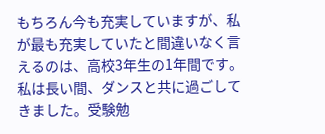もちろん今も充実していますが、私が最も充実していたと間違いなく言えるのは、高校3年生の1年間です。私は長い間、ダンスと共に過ごしてきました。受験勉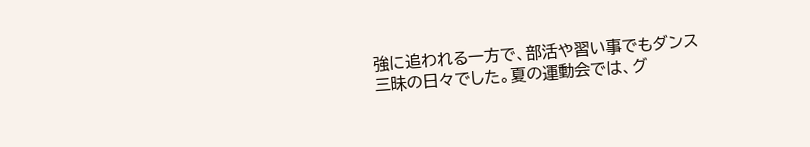強に追われる一方で、部活や習い事でもダンス三昧の日々でした。夏の運動会では、グ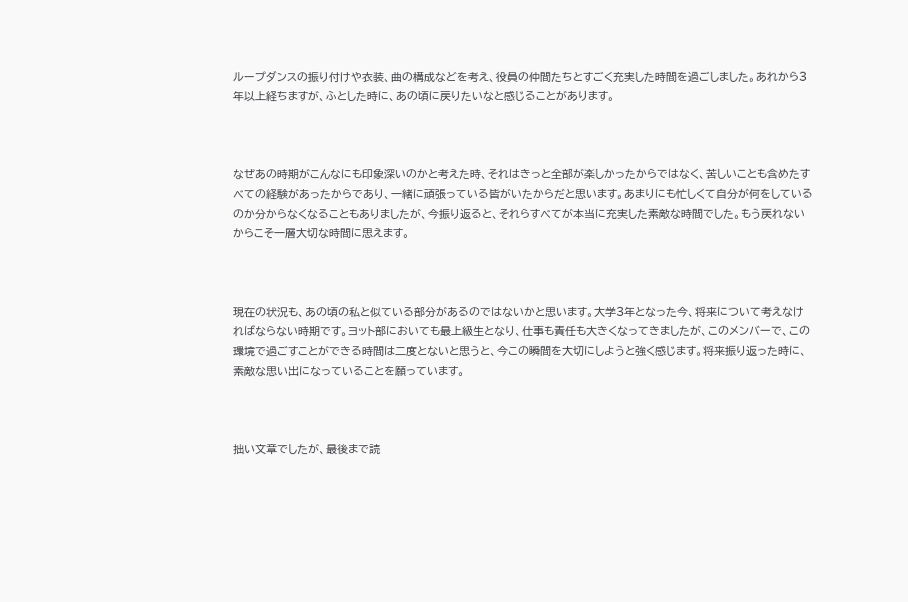ループダンスの振り付けや衣装、曲の構成などを考え、役員の仲間たちとすごく充実した時間を過ごしました。あれから3年以上経ちますが、ふとした時に、あの頃に戻りたいなと感じることがあります。



なぜあの時期がこんなにも印象深いのかと考えた時、それはきっと全部が楽しかったからではなく、苦しいことも含めたすべての経験があったからであり、一緒に頑張っている皆がいたからだと思います。あまりにも忙しくて自分が何をしているのか分からなくなることもありましたが、今振り返ると、それらすべてが本当に充実した素敵な時間でした。もう戻れないからこそ一層大切な時間に思えます。



現在の状況も、あの頃の私と似ている部分があるのではないかと思います。大学3年となった今、将来について考えなければならない時期です。ヨット部においても最上級生となり、仕事も責任も大きくなってきましたが、このメンバーで、この環境で過ごすことができる時間は二度とないと思うと、今この瞬間を大切にしようと強く感じます。将来振り返った時に、素敵な思い出になっていることを願っています。



拙い文章でしたが、最後まで読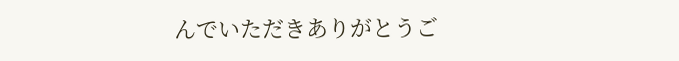んでいただきありがとうご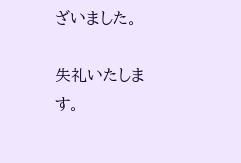ざいました。

失礼いたします。